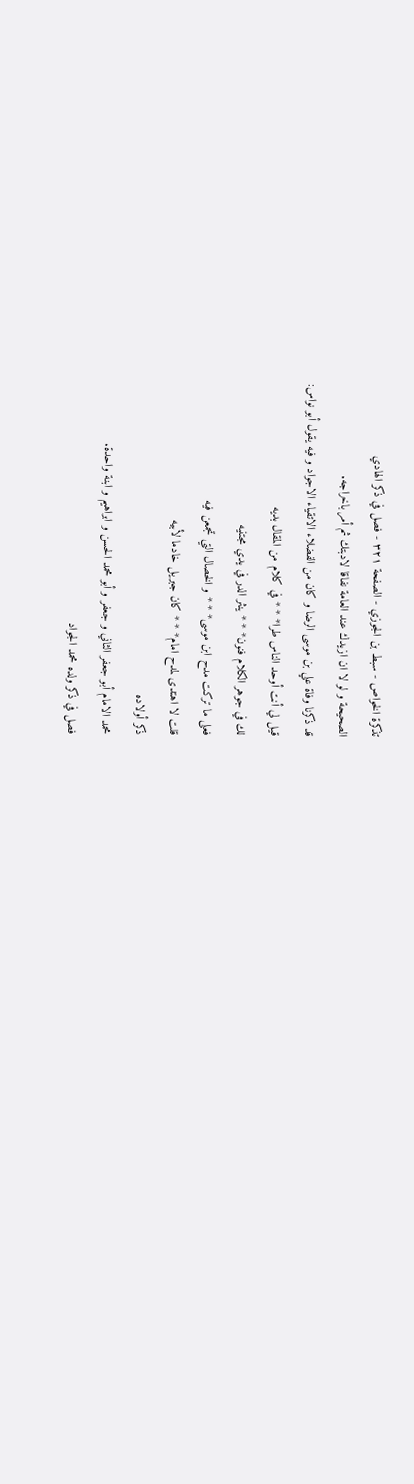تذكرة الخواص - سبط بن الجوزي - الصفحة ٣٢١ - فصل في ذكر الهادي
الصحيحة و لو لا ان ازيدك عند العامة نفاقا لادبتك ثم أمر باخراجه.
قد ذكرنا وفاة علي بن موسى الرضا و كان من الفضلاء الاتقياء الاجواد و فيه يقول أبو نواس:
قيل لي أنت أوحد الناس طرا* * * في كلام من المقال بديه
لك في جوهر الكلام فنون* * * ينثر الدر في يدي مجتنيه
فعلى ما تركت مدح ابن موسى* * * و الخصال التي تجمعن فيه
قلت لا اهتدى لمدح امام* * * كان جبريل خادما لأبيه
ذكر أولاده
محمد الامام أبو جعفر الثاني و جعفر و أبو محمد الحسن و ابراهيم و ابنة واحدة.
فصل في ذكر ولده محمد الجواد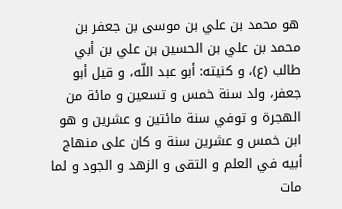هو محمد بن علي بن موسى بن جعفر بن محمد بن علي بن الحسين بن علي بن أبي طالب (ع)، و كنيته: أبو عبد اللّه، و قيل أبو جعفر، ولد سنة خمس و تسعين و مائة من الهجرة و توفي سنة مائتين و عشرين و هو ابن خمس و عشرين سنة و كان على منهاج أبيه في العلم و التقى و الزهد و الجود و لما مات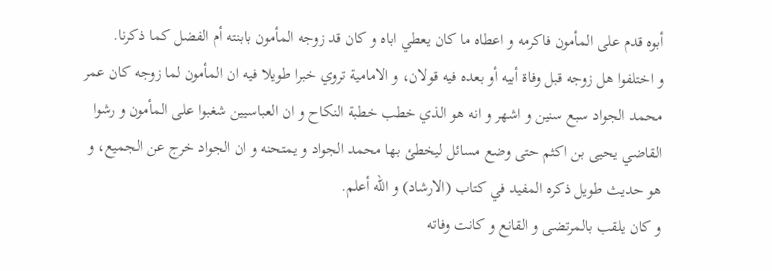أبوه قدم على المأمون فاكرمه و اعطاه ما كان يعطي اباه و كان قد زوجه المأمون بابنته أم الفضل كما ذكرنا.
و اختلفوا هل زوجه قبل وفاة أبيه أو بعده فيه قولان، و الامامية تروي خبرا طويلا فيه ان المأمون لما زوجه كان عمر محمد الجواد سبع سنين و اشهر و انه هو الذي خطب خطبة النكاح و ان العباسيين شغبوا على المأمون و رشوا القاضي يحيى بن اكثم حتى وضع مسائل ليخطئ بها محمد الجواد و يمتحنه و ان الجواد خرج عن الجميع، و هو حديث طويل ذكره المفيد في كتاب (الارشاد) و اللّه أعلم.
و كان يلقب بالمرتضى و القانع و كانت وفاته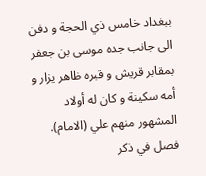ببغداد خامس ذي الحجة و دفن الى جانب جده موسى بن جعفر بمقابر قريش و قبره ظاهر يزار و أمه سكينة و كان له أولاد المشهور منهم علي (الامام).
فصل في ذكر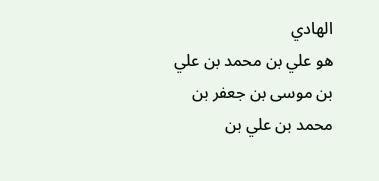الهادي
هو علي بن محمد بن علي بن موسى بن جعفر بن محمد بن علي بن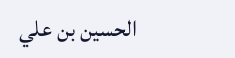الحسين بن علي